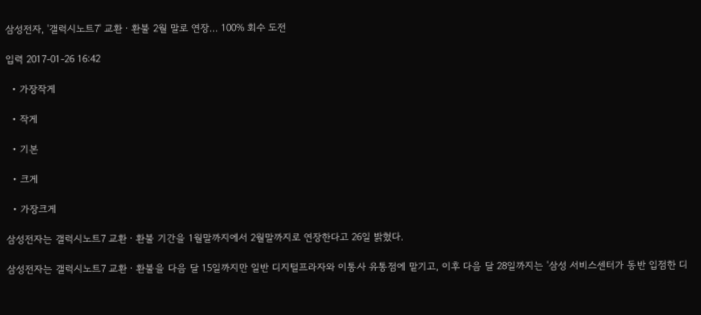삼성전자, '갤럭시노트7' 교환ㆍ환불 2월 말로 연장… 100% 회수 도전

입력 2017-01-26 16:42

  • 가장작게

  • 작게

  • 기본

  • 크게

  • 가장크게

삼성전자는 갤럭시노트7 교환ㆍ환불 기간을 1월말까지에서 2월말까지로 연장한다고 26일 밝혔다.

삼성전자는 갤럭시노트7 교환ㆍ환불을 다음 달 15일까지만 일반 디지털프라자와 이통사 유통점에 맡기고, 이후 다음 달 28일까지는 '삼성 서비스센터가 동반 입점한 디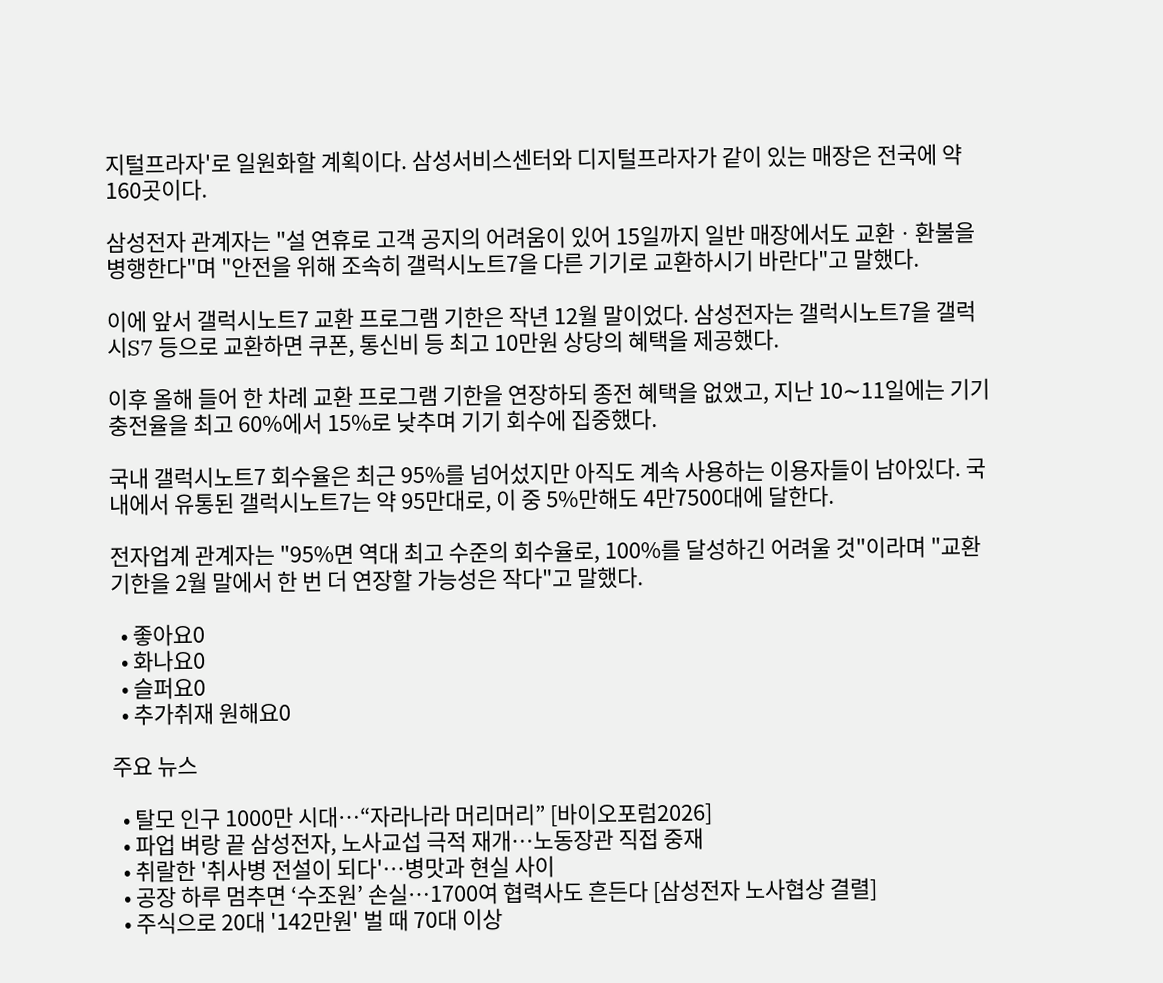지털프라자'로 일원화할 계획이다. 삼성서비스센터와 디지털프라자가 같이 있는 매장은 전국에 약 160곳이다.

삼성전자 관계자는 "설 연휴로 고객 공지의 어려움이 있어 15일까지 일반 매장에서도 교환ㆍ환불을 병행한다"며 "안전을 위해 조속히 갤럭시노트7을 다른 기기로 교환하시기 바란다"고 말했다.

이에 앞서 갤럭시노트7 교환 프로그램 기한은 작년 12월 말이었다. 삼성전자는 갤럭시노트7을 갤럭시S7 등으로 교환하면 쿠폰, 통신비 등 최고 10만원 상당의 혜택을 제공했다.

이후 올해 들어 한 차례 교환 프로그램 기한을 연장하되 종전 혜택을 없앴고, 지난 10∼11일에는 기기 충전율을 최고 60%에서 15%로 낮추며 기기 회수에 집중했다.

국내 갤럭시노트7 회수율은 최근 95%를 넘어섰지만 아직도 계속 사용하는 이용자들이 남아있다. 국내에서 유통된 갤럭시노트7는 약 95만대로, 이 중 5%만해도 4만7500대에 달한다.

전자업계 관계자는 "95%면 역대 최고 수준의 회수율로, 100%를 달성하긴 어려울 것"이라며 "교환 기한을 2월 말에서 한 번 더 연장할 가능성은 작다"고 말했다.

  • 좋아요0
  • 화나요0
  • 슬퍼요0
  • 추가취재 원해요0

주요 뉴스

  • 탈모 인구 1000만 시대…“자라나라 머리머리” [바이오포럼2026]
  • 파업 벼랑 끝 삼성전자, 노사교섭 극적 재개⋯노동장관 직접 중재
  • 취랄한 '취사병 전설이 되다'…병맛과 현실 사이
  • 공장 하루 멈추면 ‘수조원’ 손실…1700여 협력사도 흔든다 [삼성전자 노사협상 결렬]
  • 주식으로 20대 '142만원' 벌 때 70대 이상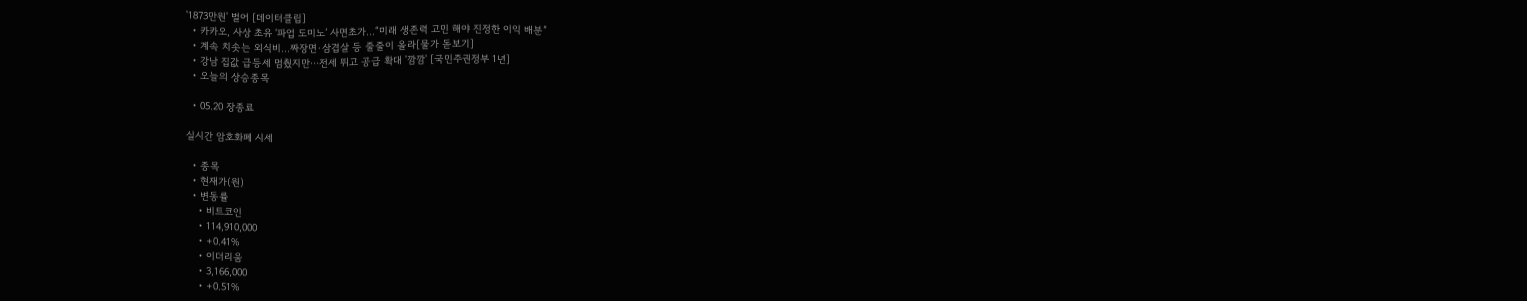'1873만원' 벌어 [데이터클립]
  • 카카오, 사상 초유 ‘파업 도미노’ 사면초가…“미래 생존력 고민 해야 진정한 이익 배분”
  • 계속 치솟는 외식비…짜장면·삼겹살 등 줄줄이 올라[물가 돋보기]
  • 강남 집값 급등세 멈췄지만⋯전세 뛰고 공급 확대 '깜깜' [국민주권정부 1년]
  • 오늘의 상승종목

  • 05.20 장종료

실시간 암호화폐 시세

  • 종목
  • 현재가(원)
  • 변동률
    • 비트코인
    • 114,910,000
    • +0.41%
    • 이더리움
    • 3,166,000
    • +0.51%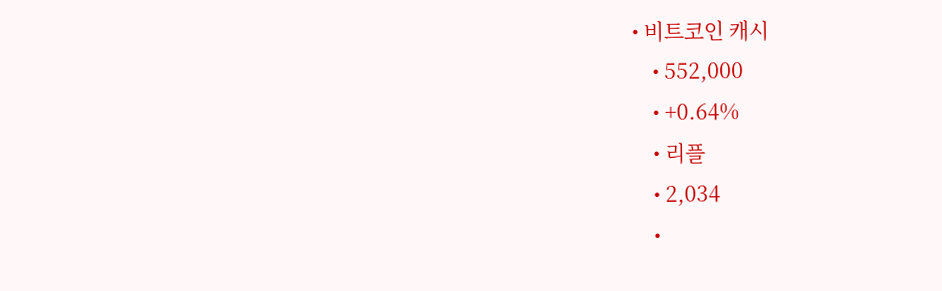• 비트코인 캐시
    • 552,000
    • +0.64%
    • 리플
    • 2,034
    •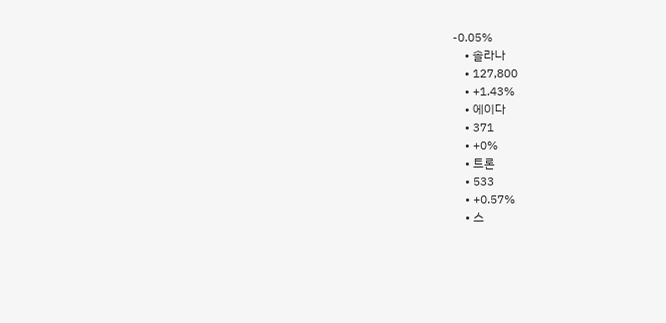-0.05%
    • 솔라나
    • 127,800
    • +1.43%
    • 에이다
    • 371
    • +0%
    • 트론
    • 533
    • +0.57%
    • 스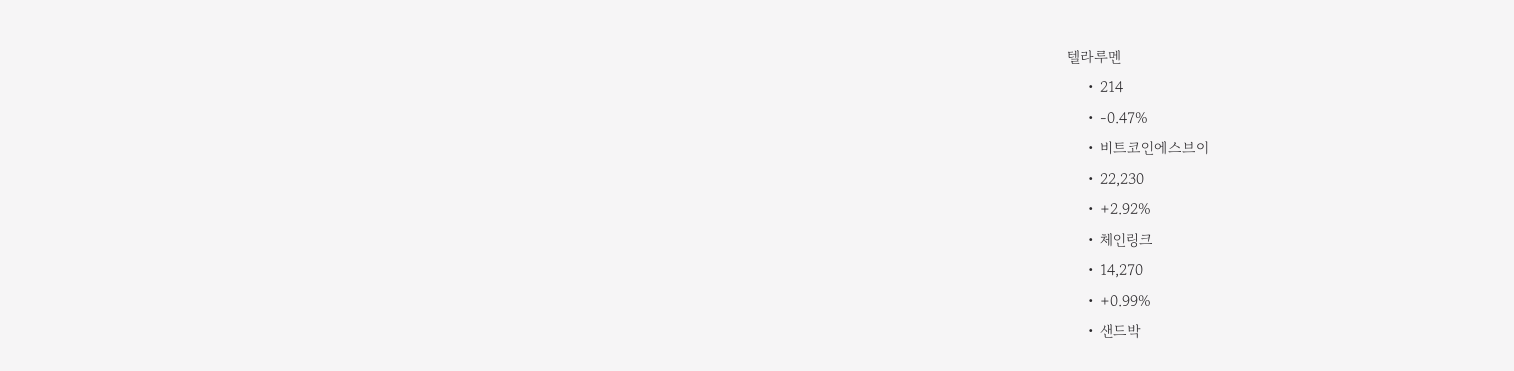텔라루멘
    • 214
    • -0.47%
    • 비트코인에스브이
    • 22,230
    • +2.92%
    • 체인링크
    • 14,270
    • +0.99%
    • 샌드박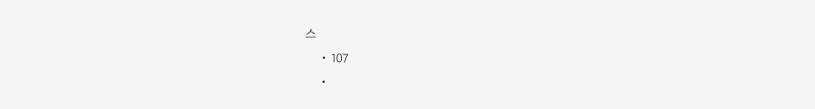스
    • 107
    •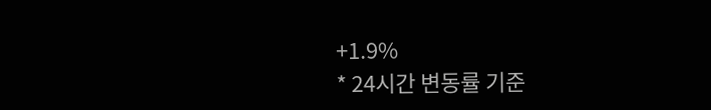+1.9%
* 24시간 변동률 기준